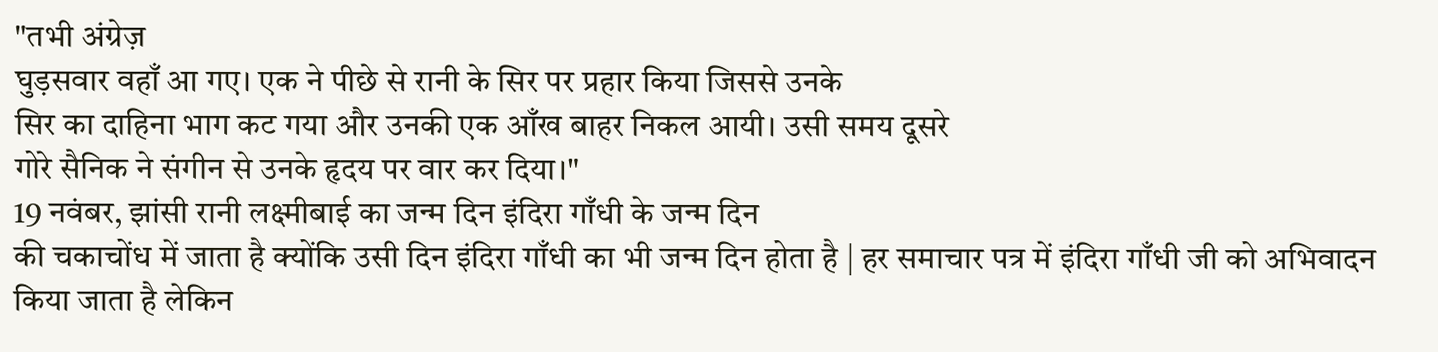"तभी अंग्रेज़
घुड़सवार वहाँ आ गए। एक ने पीछे से रानी के सिर पर प्रहार किया जिससे उनके
सिर का दाहिना भाग कट गया और उनकी एक आँख बाहर निकल आयी। उसी समय दूसरे
गोरे सैनिक ने संगीन से उनके हृदय पर वार कर दिया।"
19 नवंबर, झांसी रानी लक्ष्मीबाई का जन्म दिन इंदिरा गाँधी के जन्म दिन
की चकाचोंध में जाता है क्योंकि उसी दिन इंदिरा गाँधी का भी जन्म दिन होता है | हर समाचार पत्र में इंदिरा गाँधी जी को अभिवादन किया जाता है लेकिन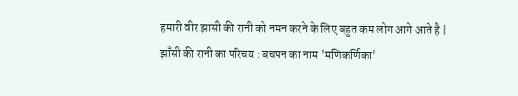हमारी वीर झासी की रानी को नमन करने के लिए बहुत कम लोग आगे आते है |
झाँसी की रानी का परिचय : बचपन का नाम 'मणिकर्णिका'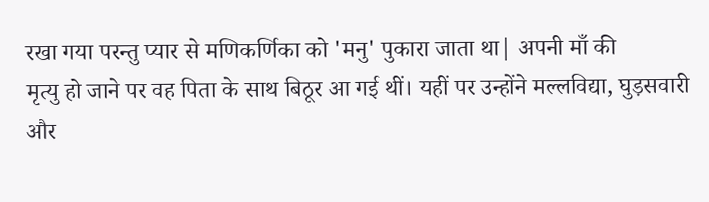रखा गया परन्तु प्यार से मणिकर्णिका को 'मनु' पुकारा जाता था| अपनी माँ की
मृत्यु हो जाने पर वह पिता के साथ बिठूर आ गई थीं। यहीं पर उन्होंने मल्लविद्या, घुड़सवारी और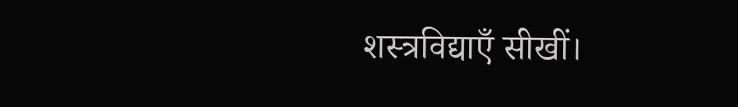शस्त्रविद्याएँ सीखीं।